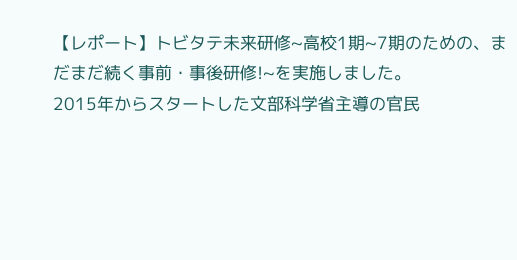【レポート】トビタテ未来研修~高校1期~7期のための、まだまだ続く事前・事後研修!~を実施しました。
2015年からスタートした文部科学省主導の官民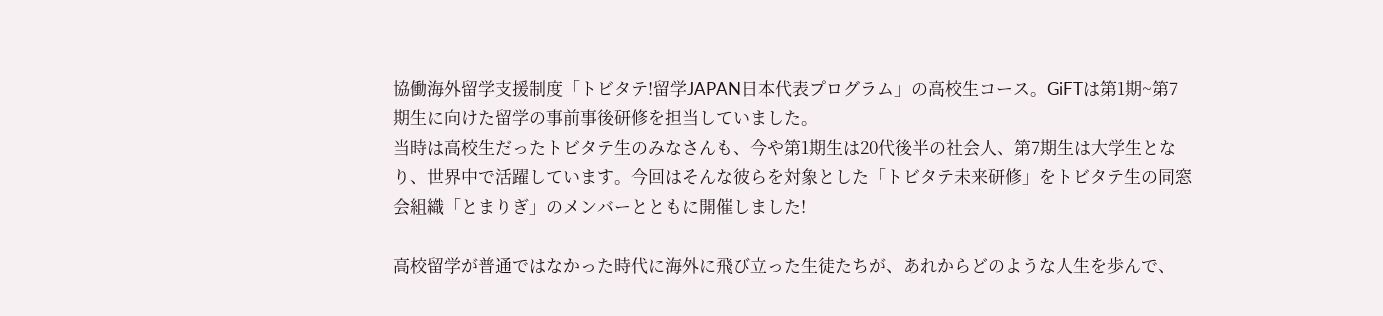協働海外留学支援制度「トビタテ!留学JAPAN日本代表プログラム」の高校生コース。GiFTは第1期~第7期生に向けた留学の事前事後研修を担当していました。
当時は高校生だったトビタテ生のみなさんも、今や第1期生は20代後半の社会人、第7期生は大学生となり、世界中で活躍しています。今回はそんな彼らを対象とした「トビタテ未来研修」をトビタテ生の同窓会組織「とまりぎ」のメンバーとともに開催しました!

高校留学が普通ではなかった時代に海外に飛び立った生徒たちが、あれからどのような人生を歩んで、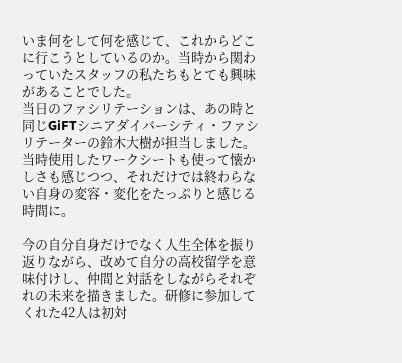いま何をして何を感じて、これからどこに行こうとしているのか。当時から関わっていたスタッフの私たちもとても興味があることでした。
当日のファシリテーションは、あの時と同じGiFTシニアダイバーシティ・ファシリテーターの鈴木大樹が担当しました。当時使用したワークシートも使って懐かしさも感じつつ、それだけでは終わらない自身の変容・変化をたっぷりと感じる時間に。

今の自分自身だけでなく人生全体を振り返りながら、改めて自分の高校留学を意味付けし、仲間と対話をしながらそれぞれの未来を描きました。研修に参加してくれた42人は初対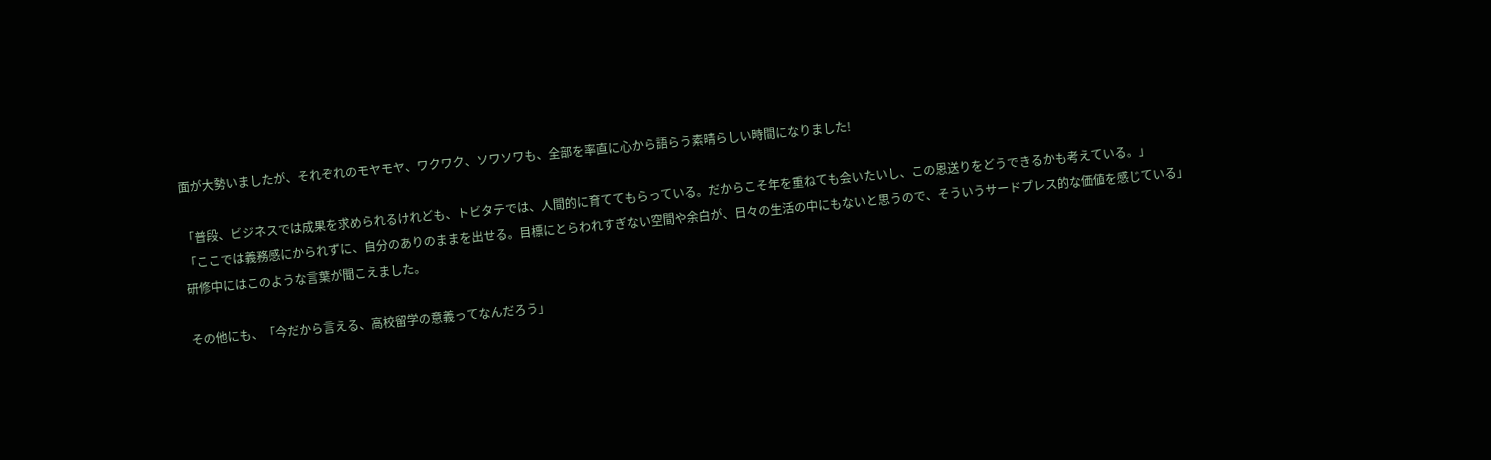面が大勢いましたが、それぞれのモヤモヤ、ワクワク、ソワソワも、全部を率直に心から語らう素晴らしい時間になりました!

「普段、ビジネスでは成果を求められるけれども、トビタテでは、人間的に育ててもらっている。だからこそ年を重ねても会いたいし、この恩送りをどうできるかも考えている。」
「ここでは義務感にかられずに、自分のありのままを出せる。目標にとらわれすぎない空間や余白が、日々の生活の中にもないと思うので、そういうサードプレス的な価値を感じている」
研修中にはこのような言葉が聞こえました。

その他にも、「今だから言える、高校留学の意義ってなんだろう」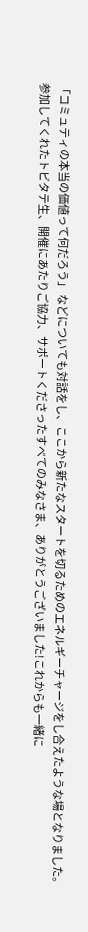「コミュティの本当の価値って何だろう」 などについても対話をし、ここから新たなスタートを切るためのエネルギーチャージをし合えたような場となりました。
参加してくれたトビタテ生、開催にあたりご協力、サポートくださったすべてのみなさま、ありがとうございました!これからも一緒に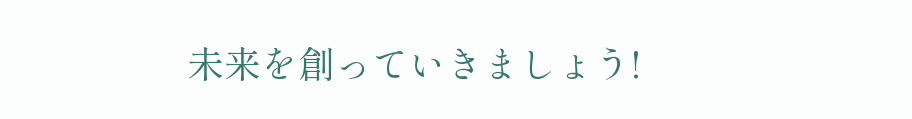未来を創っていきましょう!